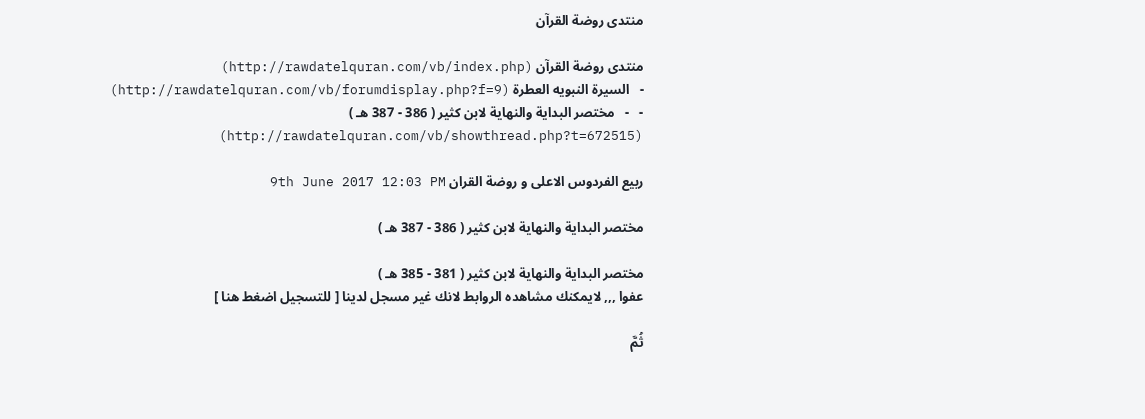منتدى روضة القرآن

منتدى روضة القرآن (http://rawdatelquran.com/vb/index.php)
-   السيرة النبويه العطرة (http://rawdatelquran.com/vb/forumdisplay.php?f=9)
-   -   مختصر البداية والنهاية لابن كثير ( 386 - 387 هـ ) (http://rawdatelquran.com/vb/showthread.php?t=672515)

ربيع الفردوس الاعلى و روضة القران 9th June 2017 12:03 PM

مختصر البداية والنهاية لابن كثير ( 386 - 387 هـ )

مختصر البداية والنهاية لابن كثير ( 381 - 385 هـ )
عفوا ,,, لايمكنك مشاهده الروابط لانك غير مسجل لدينا [ للتسجيل اضغط هنا ]

ثُمَّ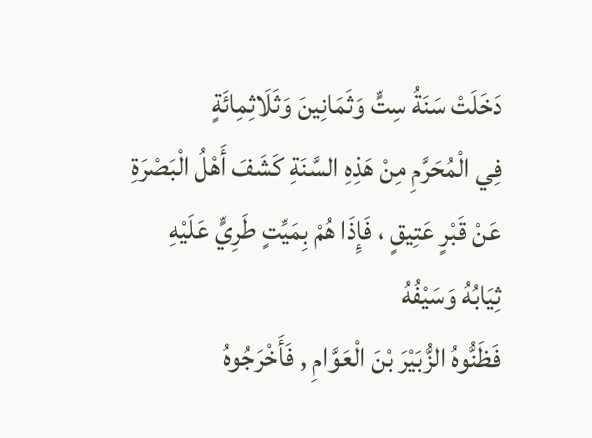دَخَلَتْ سَنَةُ سِتٍّ وَثَمَانِينَ وَثَلَاثِمِائَةٍ
فِي الْمُحَرَّمِ مِنْ هَذِهِ السَّنَةِ كَشَفَ أَهْلُ الْبَصْرَةِ عَنْ قَبْرٍ عَتِيقٍ ، فَإِذَا هُمْ بِمَيِّتٍ طَرِيٍّ عَلَيْهِ ثِيَابُهُ وَسَيْفُهُ
فَظَنُّوهُ الزُّبَيْرَ بْنَ الْعَوَّامِ , فَأَخْرَجُوهُ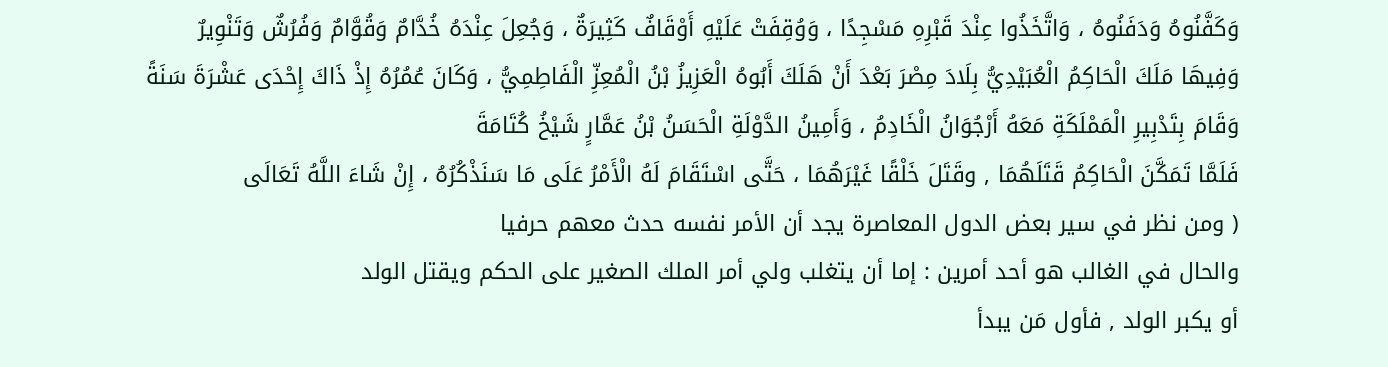وَكَفَّنُوهُ وَدَفَنُوهُ ، وَاتَّخَذُوا عِنْدَ قَبْرِهِ مَسْجِدًا ، وَوُقِفَتْ عَلَيْهِ أَوْقَافٌ كَثِيرَةٌ ، وَجُعِلَ عِنْدَهُ خُدَّامٌ وَقُوَّامٌ وَفُرُشٌ وَتَنْوِيرٌ
وَفِيهَا مَلَكَ الْحَاكِمُ الْعُبَيْدِيُّ بِلَادَ مِصْرَ بَعْدَ أَنْ هَلَكَ أَبُوهُ الْعَزِيزُ بْنُ الْمُعِزِّ الْفَاطِمِيُّ ، وَكَانَ عُمُرُهُ إِذْ ذَاكَ إِحْدَى عَشْرَةَ سَنَةً
وَقَامَ بِتَدْبِيرِ الْمَمْلَكَةِ مَعَهُ أَرْجُوَانُ الْخَادِمُ ، وَأَمِينُ الدَّوْلَةِ الْحَسَنُ بْنُ عَمَّارٍ شَيْخُ كُتَامَةَ
فَلَمَّا تَمَكَّنَ الْحَاكِمُ قَتَلَهُمَا , وقَتَلَ خَلْقًا غَيْرَهُمَا ، حَتَّى اسْتَقَامَ لَهُ الْأَمْرُ عَلَى مَا سَنَذْكُرُهُ ، إِنْ شَاءَ اللَّهُ تَعَالَى
( ومن نظر في سير بعض الدول المعاصرة يجد أن الأمر نفسه حدث معهم حرفيا
والحال في الغالب هو أحد أمرين : إما أن يتغلب ولي أمر الملك الصغير على الحكم ويقتل الولد
أو يكبر الولد , فأول مَن يبدأ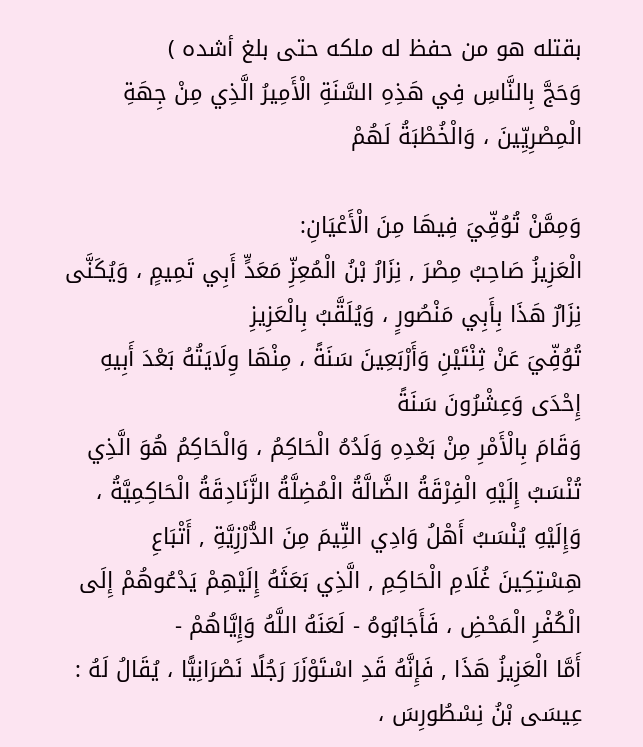بقتله هو من حفظ له ملكه حتى بلغ أشده )
وَحَجَّ بِالنَّاسِ فِي هَذِهِ السَّنَةِ الْأَمِيرُ الَّذِي مِنْ جِهَةِ الْمِصْرِيِّينَ ، وَالْخُطْبَةُ لَهُمْ

وَمِمَّنْ تُوُفِّيَ فِيهَا مِنَ الْأَعْيَانِ:
الْعَزِيزُ صَاحِبُ مِصْرَ , نِزَارُ بْنُ الْمُعِزِّ مَعَدٍّ أَبِي تَمِيمٍ ، وَيُكَنَّى نِزَارٌ هَذَا بِأَبِي مَنْصُورٍ ، وَيُلَقَّبُ بِالْعَزِيزِ
تُوُفِّيَ عَنْ ثِنْتَيْنِ وَأَرْبَعِينَ سَنَةً ، مِنْهَا وِلَايَتُهُ بَعْدَ أَبِيهِ إِحْدَى وَعِشْرُونَ سَنَةً
وَقَامَ بِالْأَمْرِ مِنْ بَعْدِهِ وَلَدُهُ الْحَاكِمُ ، وَالْحَاكِمُ هُوَ الَّذِي تُنْسَبُ إِلَيْهِ الْفِرْقَةُ الضَّالَّةُ الْمُضِلَّةُ الزَّنَادِقَةُ الْحَاكِمِيَّةُ ، وَإِلَيْهِ يُنْسَبُ أَهْلُ وَادِي التِّيمَ مِنَ الدُّرْزِيَّةِ , أَتْبَاعِ هِسْتِكِينَ غُلَامِ الْحَاكِمِ , الَّذِي بَعَثَهُ إِلَيْهِمْ يَدْعُوهُمْ إِلَى الْكُفْرِ الْمَحْضِ ، فَأَجَابُوهُ - لَعَنَهُ اللَّهُ وَإِيَّاهُمْ -
أَمَّا الْعَزِيزُ هَذَا , فَإِنَّهُ قَدِ اسْتَوْزَرَ رَجُلًا نَصْرَانِيًّا ، يُقَالُ لَهُ : عِيسَى بْنُ نِسْطُورِسَ ،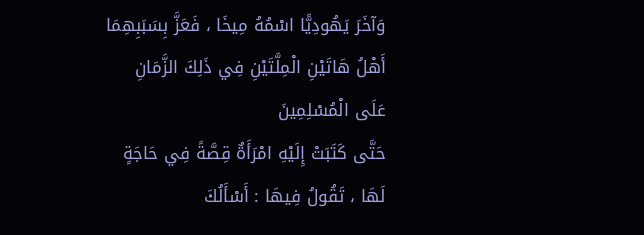وَآخَرَ يَهُودِيًّا اسْمُهُ مِيخَا ، فَعَزَّ بِسَبَبِهِمَا أَهْلُ هَاتَيْنِ الْمِلَّتَيْنِ فِي ذَلِكَ الزَّمَانِ عَلَى الْمُسْلِمِينَ
حَتَّى كَتَبَتْ إِلَيْهِ امْرَأَةٌ قِصَّةً فِي حَاجَةٍ لَهَا ، تَقُولُ فِيهَا : أَسْأَلُكَ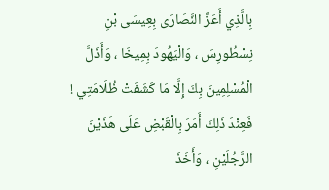بِالَّذِي أَعَزَّ النَّصَارَى بِعِيسَى بْنِ نِسْطُورِسَ ، وَالْيَهُودَ بِمِيخَا ، وَأَذَلَّ الْمُسْلِمِينَ بِكَ إِلَّا مَا كَشَفَتْ ظُلَامَتِي !
فَعِنْدَ ذَلِكَ أَمَرَ بِالْقَبْضِ عَلَى هَذَيْنَ الرَّجُلَيْنِ ، وَأَخَذَ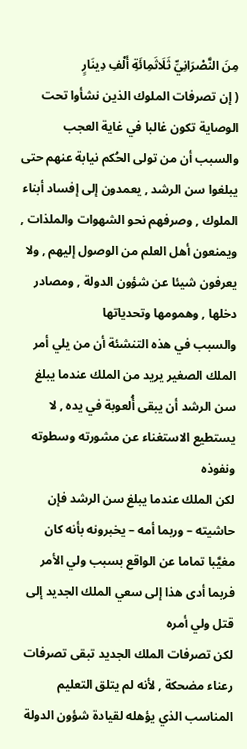مِنَ النَّصْرَانِيِّ ثَلَاثَمِائَةِ أَلْفِ دِينَارٍ
( إن تصرفات الملوك الذين نشأوا تحت الوصاية تكون غالبا في غاية العجب
والسبب أن من تولى الحُكم نيابة عنهم حتى يبلغوا سن الرشد , يعمدون إلى إفساد أبناء الملوك , وصرفهم نحو الشهوات والملذات , ويمنعون أهل العلم من الوصول إليهم , ولا يعرفون شيئا عن شؤون الدولة , ومصادر دخلها , وهمومها وتحدياتها
والسبب في هذه التنشئة أن من يلي أمر الملك الصغير يريد من الملك عندما يبلغ سن الرشد أن يبقى أُلعوبة في يده , لا يستطيع الاستغناء عن مشورته وسطوته ونفوذه
لكن الملك عندما يبلغ سن الرشد فإن حاشيته – وربما أمه – يخبرونه بأنه كان مغيَّبا تماما عن الواقع بسبب ولي الأمر
فربما أدى هذا إلى سعي الملك الجديد إلى قتل ولي أمره
لكن تصرفات الملك الجديد تبقى تصرفات رعناء مضحكة , لأنه لم يتلق التعليم المناسب الذي يؤهله لقيادة شؤون الدولة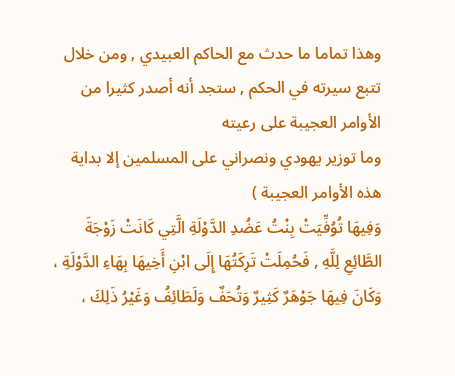وهذا تماما ما حدث مع الحاكم العبيدي , ومن خلال تتبع سيرته في الحكم , ستجد أنه أصدر كثيرا من الأوامر العجيبة على رعيته
وما توزير يهودي ونصراني على المسلمين إلا بداية هذه الأوامر العجيبة )
وَفِيهَا تُوُفِّيَتْ بِنْتُ عَضُدِ الدَّوْلَةِ الَّتِي كَانَتْ زَوْجَةَ الطَّائِعِ لِلَّهِ , فَحُمِلَتْ تَرِكَتُهَا إِلَى ابْنِ أَخِيهَا بِهَاءِ الدَّوْلَةِ ، وَكَانَ فِيهَا جَوْهَرٌ كَثِيرٌ وَتُحَفٌ وَلَطَائِفُ وَغَيْرُ ذَلِكَ ،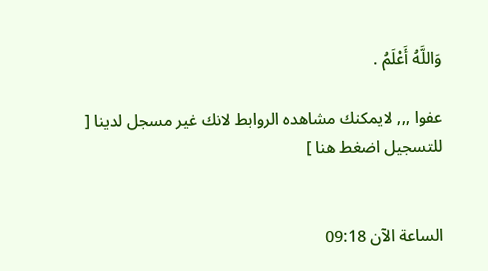وَاللَّهُ أَعْلَمُ .

عفوا ,,, لايمكنك مشاهده الروابط لانك غير مسجل لدينا [ للتسجيل اضغط هنا ]


الساعة الآن 09:18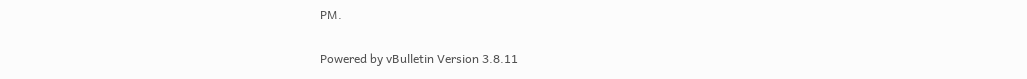PM.

Powered by vBulletin Version 3.8.11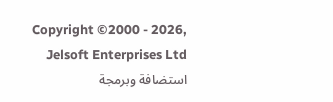Copyright ©2000 - 2026, Jelsoft Enterprises Ltd استضافة وبرمجة